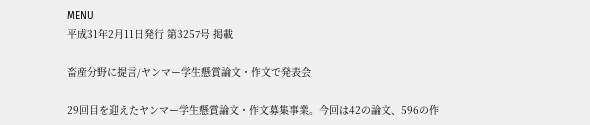MENU
平成31年2月11日発行 第3257号 掲載

畜産分野に提言/ヤンマー学生懸賞論文・作文で発表会

29回目を迎えたヤンマー学生懸賞論文・作文募集事業。今回は42の論文、596の作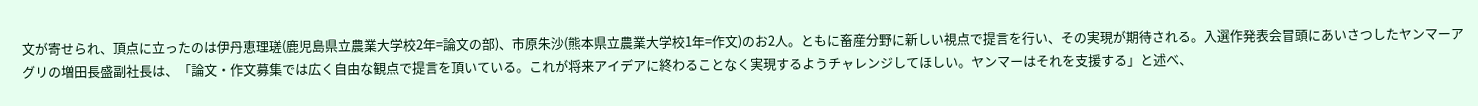文が寄せられ、頂点に立ったのは伊丹恵理瑳(鹿児島県立農業大学校2年=論文の部)、市原朱沙(熊本県立農業大学校1年=作文)のお2人。ともに畜産分野に新しい視点で提言を行い、その実現が期待される。入選作発表会冒頭にあいさつしたヤンマーアグリの増田長盛副社長は、「論文・作文募集では広く自由な観点で提言を頂いている。これが将来アイデアに終わることなく実現するようチャレンジしてほしい。ヤンマーはそれを支援する」と述べ、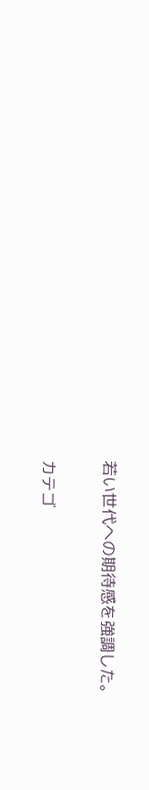若い世代への期待感を強調した。

カテゴ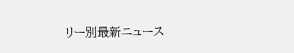リー別最新ニュース